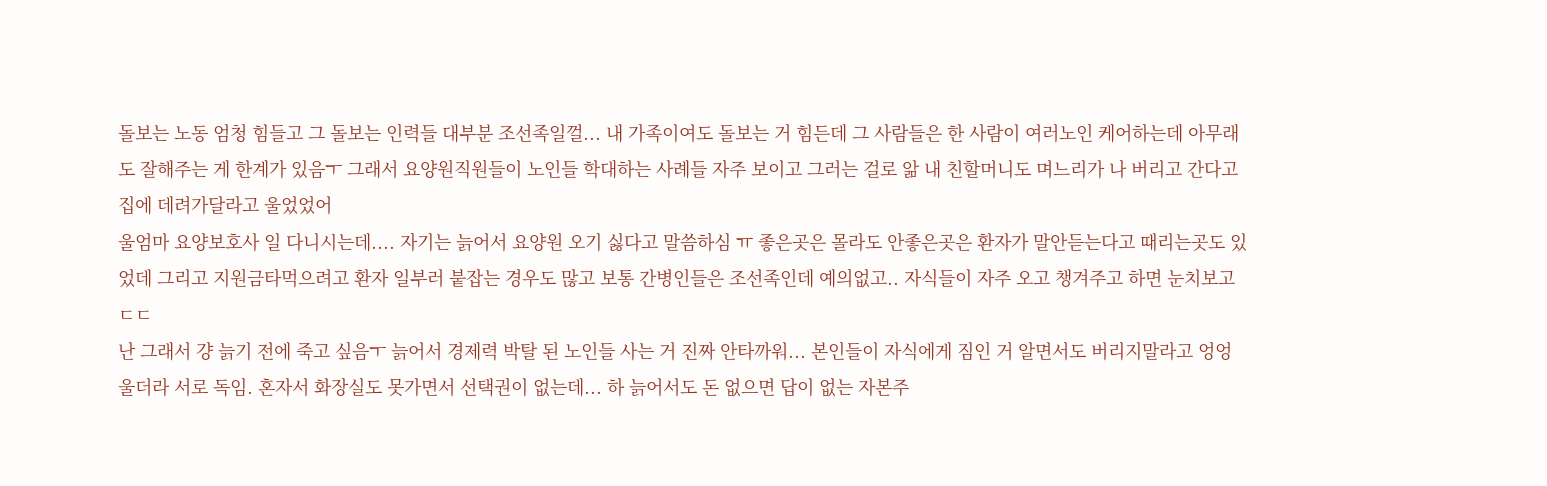돌보는 노동 엄청 힘들고 그 돌보는 인력들 대부분 조선족일껄... 내 가족이여도 돌보는 거 힘든데 그 사람들은 한 사람이 여러노인 케어하는데 아무래도 잘해주는 게 한계가 있음ㅜ 그래서 요양원직원들이 노인들 학대하는 사례들 자주 보이고 그러는 걸로 앎 내 친할머니도 며느리가 나 버리고 간다고 집에 데려가달라고 울었었어
울엄마 요양보호사 일 다니시는데.... 자기는 늙어서 요양원 오기 싫다고 말씀하심 ㅠ 좋은곳은 몰라도 안좋은곳은 환자가 말안듣는다고 때리는곳도 있었데 그리고 지원금타먹으려고 환자 일부러 붙잡는 경우도 많고 보통 간병인들은 조선족인데 예의없고.. 자식들이 자주 오고 챙겨주고 하면 눈치보고 ㄷㄷ
난 그래서 걍 늙기 전에 죽고 싶음ㅜ 늙어서 경제력 박탈 된 노인들 사는 거 진짜 안타까워... 본인들이 자식에게 짐인 거 알면서도 버리지말라고 엉엉 울더라 서로 독임. 혼자서 화장실도 못가면서 선택권이 없는데... 하 늙어서도 돈 없으면 답이 없는 자본주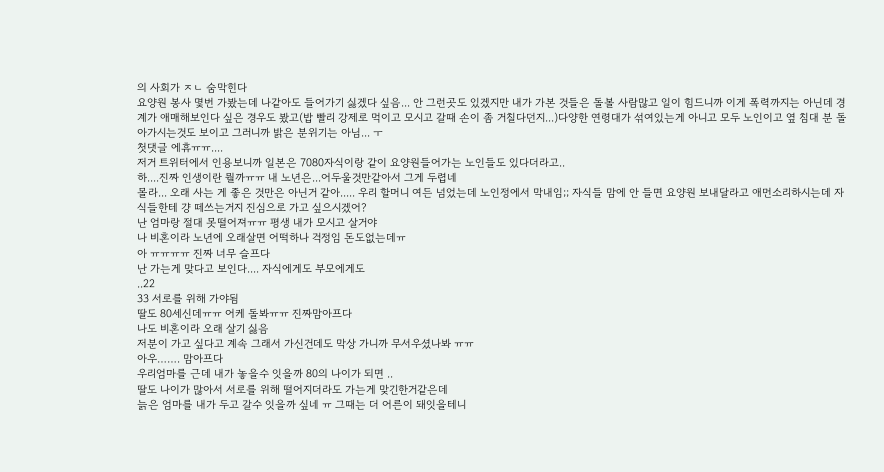의 사회가 ㅈㄴ 숨막힌다
요양원 봉사 몇번 가봤는데 나같아도 들어가기 싫겠다 싶음... 안 그런곳도 있겠지만 내가 가본 것들은 돌볼 사람많고 일이 힘드니까 이게 폭력까지는 아닌데 경계가 애매해보인다 싶은 경우도 봤고(밥 빨리 강제로 먹이고 모시고 갈때 손이 좀 거칠다던지...)다양한 연령대가 섞여있는게 아니고 모두 노인이고 옆 침대 분 돌아가시는것도 보이고 그러니까 밝은 분위기는 아님... ㅜ
첫댓글 에휴ㅠㅠ....
저거 트위터에서 인용보니까 일본은 7080자식이랑 같이 요양원들어가는 노인들도 있다더라고..
하....진짜 인생이란 뭘까ㅠㅠ 내 노년은...어두울것만같아서 그게 두렵네
몰라... 오래 사는 게 좋은 것만은 아닌거 같아..... 우리 할머니 여든 넘었는데 노인정에서 막내임;; 자식들 맘에 안 들면 요양원 보내달라고 애먼소리하시는데 자식들한테 걍 떼쓰는거지 진심으로 가고 싶으시겠어?
난 엄마랑 절대 못떨어져ㅠㅠ 평생 내가 모시고 살거야
나 비혼이라 노년에 오래살면 어떡하나 걱정임 돈도없는데ㅠ
아 ㅠㅠㅠㅠ 진짜 너무 슬프다
난 가는게 맞다고 보인다.... 자식에게도 부모에게도
..22
33 서로를 위해 가야됨
딸도 80세신데ㅠㅠ 어케 돌봐ㅠㅠ 진짜맘아프다
나도 비혼이라 오래 살기 싫음
저분이 가고 싶다고 계속 그래서 가신건데도 막상 가니까 무서우셨나봐 ㅠㅠ
아우……. 맘아프다
우리엄마를 근데 내가 놓을수 잇을까 80의 나이가 되면 ..
딸도 나이가 많아서 서로를 위해 떨어지더라도 가는게 맞긴한거같은데
늙은 엄마를 내가 두고 갈수 잇을까 싶네 ㅠ 그때는 더 어른이 돼잇을테니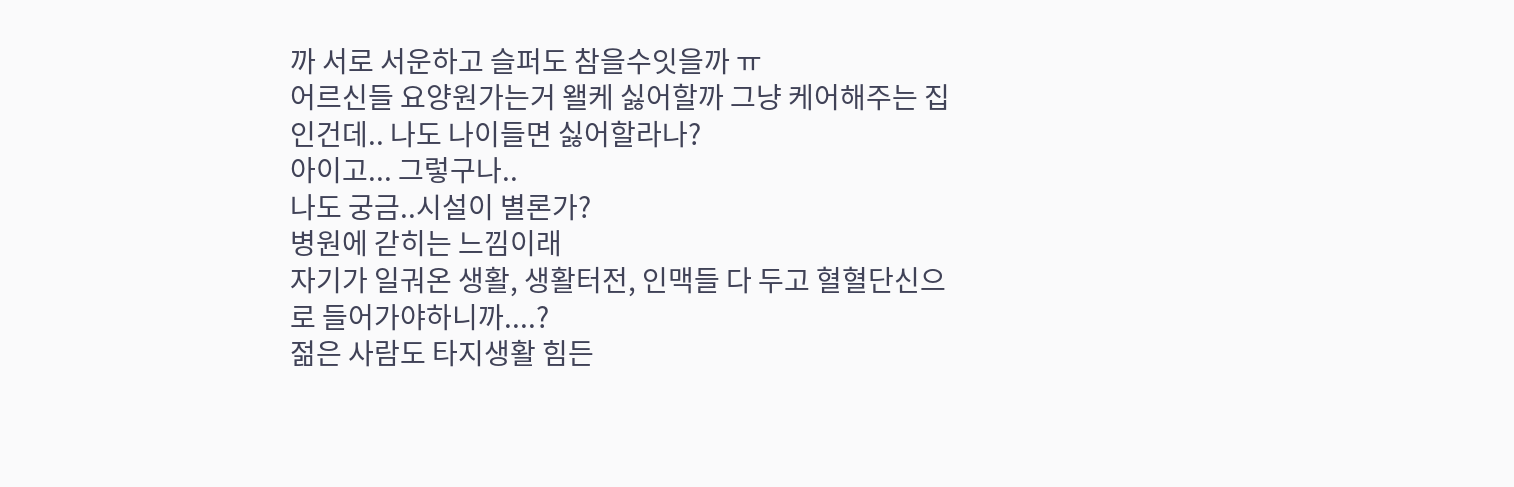까 서로 서운하고 슬퍼도 참을수잇을까 ㅠ
어르신들 요양원가는거 왤케 싫어할까 그냥 케어해주는 집인건데.. 나도 나이들면 싫어할라나?
아이고... 그렇구나..
나도 궁금..시설이 별론가?
병원에 갇히는 느낌이래
자기가 일궈온 생활, 생활터전, 인맥들 다 두고 혈혈단신으로 들어가야하니까....?
젊은 사람도 타지생활 힘든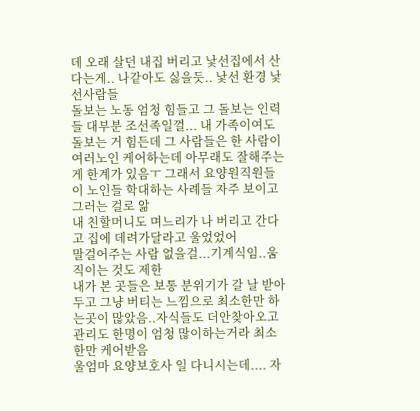데 오래 살던 내집 버리고 낯선집에서 산다는게.. 나같아도 싫을듯.. 낯선 환경 낯선사람들
돌보는 노동 엄청 힘들고 그 돌보는 인력들 대부분 조선족일껄... 내 가족이여도 돌보는 거 힘든데 그 사람들은 한 사람이 여러노인 케어하는데 아무래도 잘해주는 게 한계가 있음ㅜ 그래서 요양원직원들이 노인들 학대하는 사례들 자주 보이고 그러는 걸로 앎
내 친할머니도 며느리가 나 버리고 간다고 집에 데려가달라고 울었었어
말걸어주는 사람 없을걸...기계식임..움직이는 것도 제한
내가 본 곳들은 보통 분위기가 갈 날 받아두고 그냥 버티는 느낌으로 최소한만 하는곳이 많았음..자식들도 더안찾아오고 관리도 한명이 엄청 많이하는거라 최소한만 케어받음
울엄마 요양보호사 일 다니시는데.... 자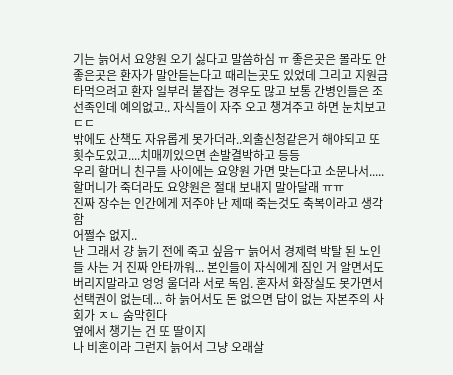기는 늙어서 요양원 오기 싫다고 말씀하심 ㅠ 좋은곳은 몰라도 안좋은곳은 환자가 말안듣는다고 때리는곳도 있었데 그리고 지원금타먹으려고 환자 일부러 붙잡는 경우도 많고 보통 간병인들은 조선족인데 예의없고.. 자식들이 자주 오고 챙겨주고 하면 눈치보고 ㄷㄷ
밖에도 산책도 자유롭게 못가더라..외출신청같은거 해야되고 또 횟수도있고....치매끼있으면 손발결박하고 등등
우리 할머니 친구들 사이에는 요양원 가면 맞는다고 소문나서..... 할머니가 죽더라도 요양원은 절대 보내지 말아달래 ㅠㅠ
진짜 장수는 인간에게 저주야 난 제때 죽는것도 축복이라고 생각함
어쩔수 없지..
난 그래서 걍 늙기 전에 죽고 싶음ㅜ 늙어서 경제력 박탈 된 노인들 사는 거 진짜 안타까워... 본인들이 자식에게 짐인 거 알면서도 버리지말라고 엉엉 울더라 서로 독임. 혼자서 화장실도 못가면서 선택권이 없는데... 하 늙어서도 돈 없으면 답이 없는 자본주의 사회가 ㅈㄴ 숨막힌다
옆에서 챙기는 건 또 딸이지
나 비혼이라 그런지 늙어서 그냥 오래살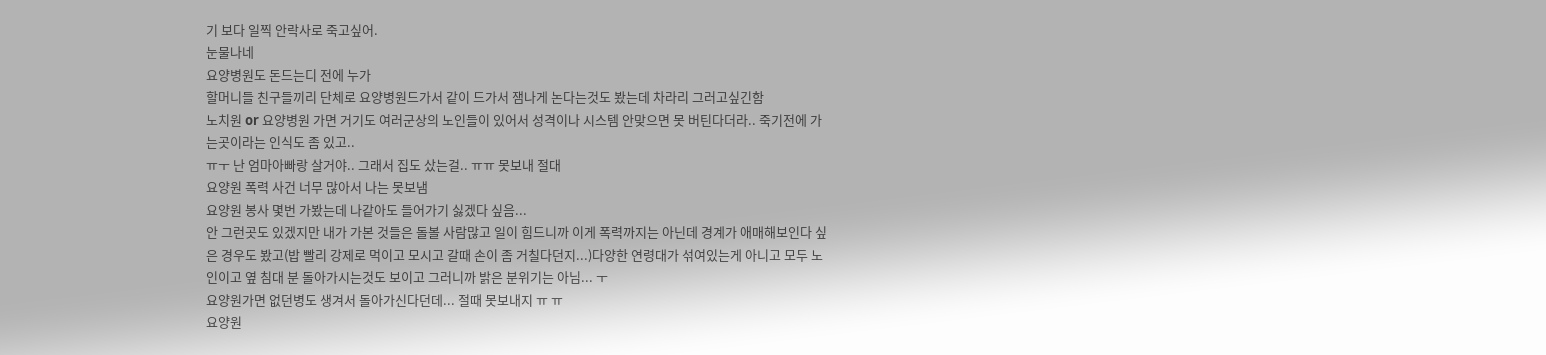기 보다 일찍 안락사로 죽고싶어.
눈물나네
요양병원도 돈드는디 전에 누가
할머니들 친구들끼리 단체로 요양병원드가서 같이 드가서 잼나게 논다는것도 봤는데 차라리 그러고싶긴함
노치원 or 요양병원 가면 거기도 여러군상의 노인들이 있어서 성격이나 시스템 안맞으면 못 버틴다더라.. 죽기전에 가는곳이라는 인식도 좀 있고..
ㅠㅜ 난 엄마아빠랑 살거야.. 그래서 집도 샀는걸.. ㅠㅠ 못보내 절대
요양원 폭력 사건 너무 많아서 나는 못보냄
요양원 봉사 몇번 가봤는데 나같아도 들어가기 싫겠다 싶음...
안 그런곳도 있겠지만 내가 가본 것들은 돌볼 사람많고 일이 힘드니까 이게 폭력까지는 아닌데 경계가 애매해보인다 싶은 경우도 봤고(밥 빨리 강제로 먹이고 모시고 갈때 손이 좀 거칠다던지...)다양한 연령대가 섞여있는게 아니고 모두 노인이고 옆 침대 분 돌아가시는것도 보이고 그러니까 밝은 분위기는 아님... ㅜ
요양원가면 없던병도 생겨서 돌아가신다던데... 절때 못보내지 ㅠ ㅠ
요양원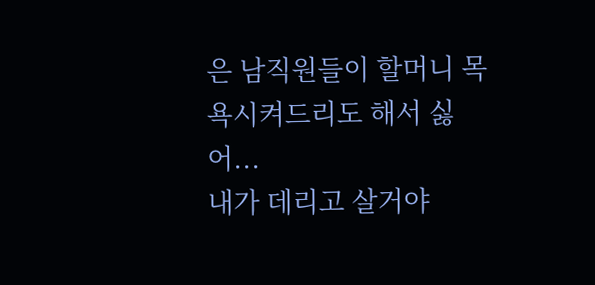은 남직원들이 할머니 목욕시켜드리도 해서 싫어...
내가 데리고 살거야